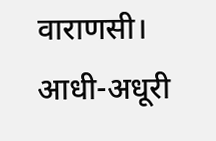वाराणसी। आधी-अधूरी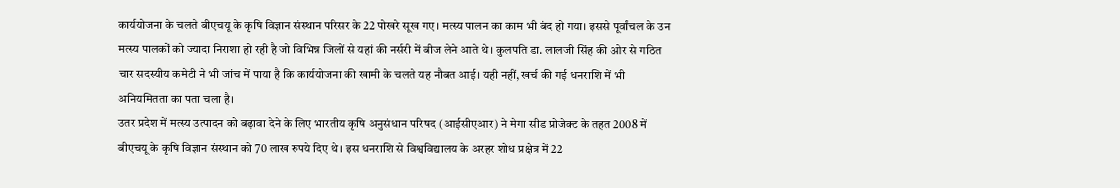कार्ययोजना के चलते बीएचयू के कृषि विज्ञान संस्थान परिसर के 22 पोखरे सूख गए। मत्स्य पालन का काम भी बंद हो गया। इससे पूर्वांचल के उन मत्स्य पालकों को ज्यादा निराशा हो रही है जो विभिन्न जिलों से यहां की नर्सरी में बीज लेने आते थे। कुलपति डा. लालजी सिंह की ओर से गठित चार सदस्यीय कमेटी ने भी जांच में पाया है कि कार्ययोजना की खामी के चलते यह नौबत आई। यही नहीं, खर्च की गई धनराशि में भी अनियमितता का पता चला है।
उतर प्रदेश में मत्स्य उत्पादन को बढ़ावा देने के लिए भारतीय कृषि अनुसंधान परिषद (आईसीएआर) ने मेगा सीड प्रोजेक्ट के तहत 2008 में बीएचयू के कृषि विज्ञान संस्थान को 70 लाख रुपये दिए थे। इस धनराशि से विश्वविद्यालय के अरहर शोध प्रक्षेत्र में 22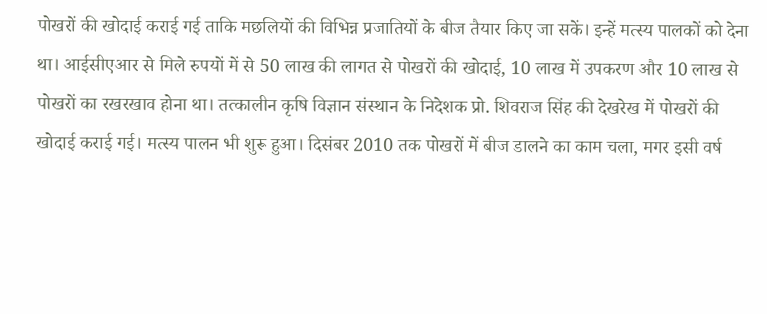पोखरों की खोदाई कराई गई ताकि मछलियों की विभिन्न प्रजातियों के बीज तैयार किए जा सकें। इन्हें मत्स्य पालकों को देना था। आईसीएआर से मिले रुपयों में से 50 लाख की लागत से पोखरों की खोदाई, 10 लाख में उपकरण और 10 लाख से पोखरों का रखरखाव होना था। तत्कालीन कृषि विज्ञान संस्थान के निदेशक प्रो. शिवराज सिंह की देखरेख में पोखरों की खोदाई कराई गई। मत्स्य पालन भी शुरू हुआ। दिसंबर 2010 तक पोखरों में बीज डालने का काम चला, मगर इसी वर्ष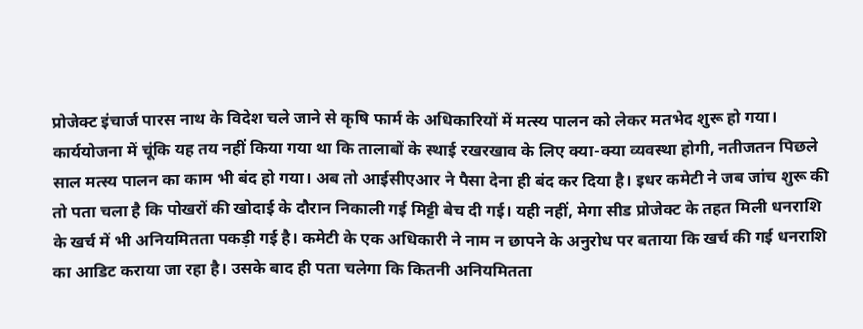प्रोजेक्ट इंचार्ज पारस नाथ के विदेश चले जाने से कृषि फार्म के अधिकारियों में मत्स्य पालन को लेकर मतभेद शुरू हो गया।
कार्ययोजना में चूंकि यह तय नहीं किया गया था कि तालाबों के स्थाई रखरखाव के लिए क्या-क्या व्यवस्था होगी, नतीजतन पिछले साल मत्स्य पालन का काम भी बंद हो गया। अब तो आईसीएआर ने पैसा देना ही बंद कर दिया है। इधर कमेटी ने जब जांच शुरू की तो पता चला है कि पोखरों की खोदाई के दौरान निकाली गई मिट्टी बेच दी गई। यही नहीं, मेगा सीड प्रोजेक्ट के तहत मिली धनराशि के खर्च में भी अनियमितता पकड़ी गई है। कमेटी के एक अधिकारी ने नाम न छापने के अनुरोध पर बताया कि खर्च की गई धनराशि का आडिट कराया जा रहा है। उसके बाद ही पता चलेगा कि कितनी अनियमितता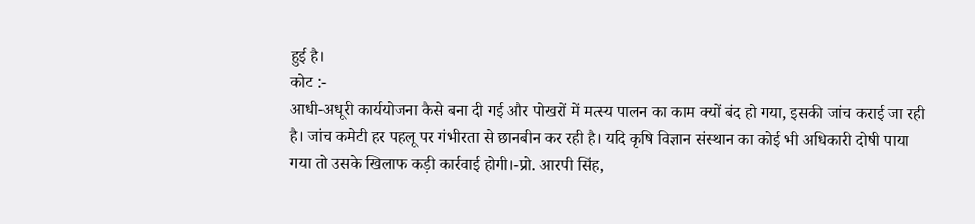हुई है।
कोट :-
आधी-अधूरी कार्ययोजना कैसे बना दी गई और पोखरों में मत्स्य पालन का काम क्यों बंद हो गया, इसकी जांच कराई जा रही है। जांच कमेटी हर पहलू पर गंभीरता से छानबीन कर रही है। यदि कृषि विज्ञान संस्थान का कोई भी अधिकारी दोषी पाया गया तो उसके खिलाफ कड़ी कार्रवाई होगी।-प्रो. आरपी सिंह,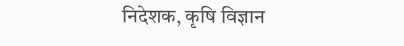निदेशक, कृषि विज्ञान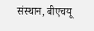संस्थान, बीएचयू